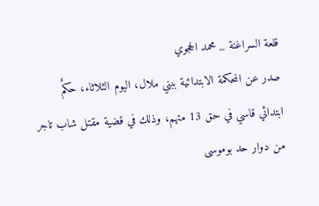قلعة السراغنة _ محمد الحجوي
صدر عن المحكمة الابتدائية ببني ملال، اليوم الثلاثاء، حكمٌ ابتدائي قاسي في حق 13 متهم، وذلك في قضية مقتل شاب تاجر من دوار حد بوموسى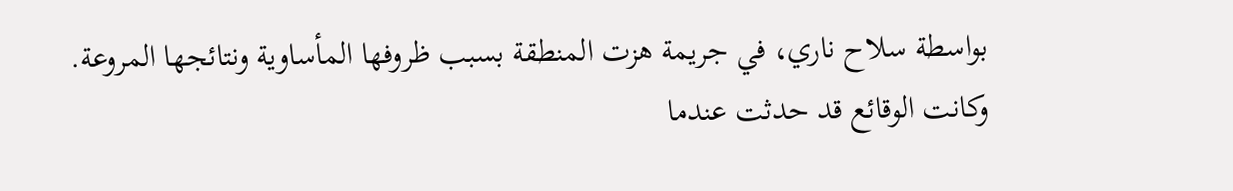بواسطة سلاح ناري، في جريمة هزت المنطقة بسبب ظروفها المأساوية ونتائجها المروعة.
وكانت الوقائع قد حدثت عندما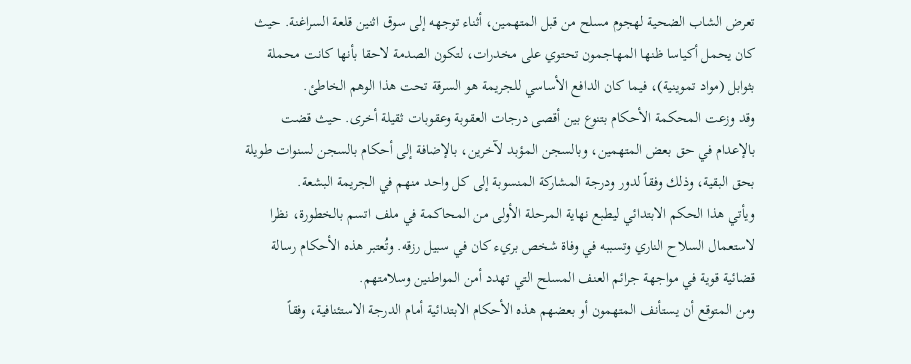تعرض الشاب الضحية لهجوم مسلح من قبل المتهمين، أثناء توجهه إلى سوق اثنين قلعة السراغنة. حيث كان يحمل أكياسا ظنها المهاجمون تحتوي على مخدرات، لتكون الصدمة لاحقا بأنها كانت محملة بثوابل (مواد تموينية)، فيما كان الدافع الأساسي للجريمة هو السرقة تحت هذا الوهم الخاطئ.
وقد وزعت المحكمة الأحكام بتنوع بين أقصى درجات العقوبة وعقوبات ثقيلة أخرى. حيث قضت بالإعدام في حق بعض المتهمين، وبالسجن المؤبد لآخرين، بالإضافة إلى أحكام بالسجن لسنوات طويلة بحق البقية، وذلك وفقاً لدور ودرجة المشاركة المنسوبة إلى كل واحد منهم في الجريمة البشعة.
ويأتي هذا الحكم الابتدائي ليطبع نهاية المرحلة الأولى من المحاكمة في ملف اتسم بالخطورة، نظرا لاستعمال السلاح الناري وتسببه في وفاة شخص بريء كان في سبيل رزقه. وتُعتبر هذه الأحكام رسالة قضائية قوية في مواجهة جرائم العنف المسلح التي تهدد أمن المواطنين وسلامتهم.
ومن المتوقع أن يستأنف المتهمون أو بعضهم هذه الأحكام الابتدائية أمام الدرجة الاستئنافية، وفقاً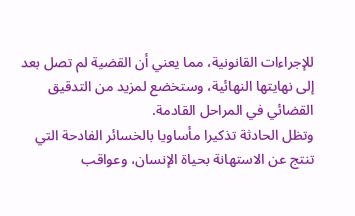للإجراءات القانونية، مما يعني أن القضية لم تصل بعد إلى نهايتها النهائية، وستخضع لمزيد من التدقيق القضائي في المراحل القادمة.
وتظل الحادثة تذكيرا مأساويا بالخسائر الفادحة التي تنتج عن الاستهانة بحياة الإنسان، وعواقب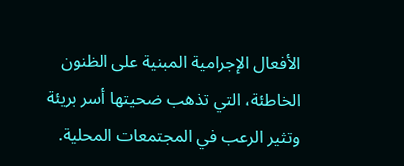الأفعال الإجرامية المبنية على الظنون الخاطئة، التي تذهب ضحيتها أسر بريئة وتثير الرعب في المجتمعات المحلية.